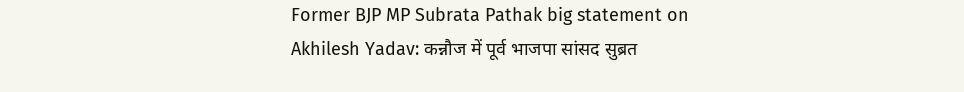Former BJP MP Subrata Pathak big statement on Akhilesh Yadav: कन्नौज में पूर्व भाजपा सांसद सुब्रत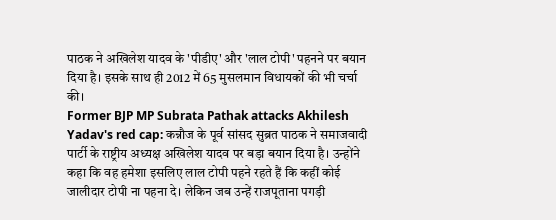पाठक ने अखिलेश यादव के 'पीडीए' और 'लाल टोपी' पहनने पर बयान दिया है। इसके साथ ही 2012 में 65 मुसलमान विधायकों की भी चर्चा की।
Former BJP MP Subrata Pathak attacks Akhilesh Yadav's red cap: कन्नौज के पूर्व सांसद सुब्रत पाठक ने समाजवादी पार्टी के राष्ट्रीय अध्यक्ष अखिलेश यादव पर बड़ा बयान दिया है। उन्होंने कहा कि वह हमेशा इसलिए लाल टोपी पहने रहते हैं कि कहीं कोई जालीदार टोपी ना पहना दे। लेकिन जब उन्हें राजपूताना पगड़ी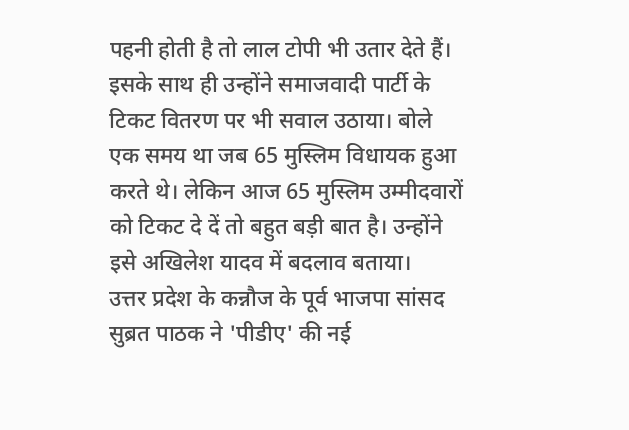पहनी होती है तो लाल टोपी भी उतार देते हैं। इसके साथ ही उन्होंने समाजवादी पार्टी के टिकट वितरण पर भी सवाल उठाया। बोले एक समय था जब 65 मुस्लिम विधायक हुआ करते थे। लेकिन आज 65 मुस्लिम उम्मीदवारों को टिकट दे दें तो बहुत बड़ी बात है। उन्होंने इसे अखिलेश यादव में बदलाव बताया।
उत्तर प्रदेश के कन्नौज के पूर्व भाजपा सांसद सुब्रत पाठक ने 'पीडीए' की नई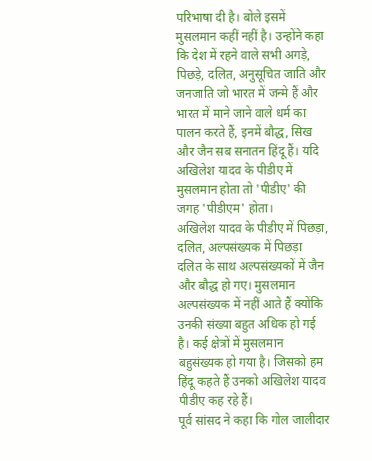परिभाषा दी है। बोले इसमें मुसलमान कहीं नहीं है। उन्होंने कहा कि देश में रहने वाले सभी अगड़े, पिछड़े, दलित, अनुसूचित जाति और जनजाति जो भारत में जन्मे हैं और भारत में माने जाने वाले धर्म का पालन करते हैं, इनमें बौद्ध, सिख और जैन सब सनातन हिंदू हैं। यदि अखिलेश यादव के पीडीए में मुसलमान होता तो 'पीडीए' की जगह 'पीडीएम' होता।
अखिलेश यादव के पीडीए में पिछड़ा, दलित, अल्पसंख्यक में पिछड़ा दलित के साथ अल्पसंख्यकों में जैन और बौद्ध हो गए। मुसलमान अल्पसंख्यक में नहीं आते हैं क्योंकि उनकी संख्या बहुत अधिक हो गई है। कई क्षेत्रों में मुसलमान बहुसंख्यक हो गया है। जिसको हम हिंदू कहते हैं उनको अखिलेश यादव पीडीए कह रहे हैं।
पूर्व सांसद ने कहा कि गोल जालीदार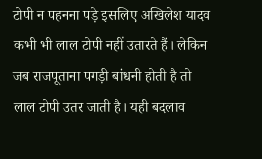टोपी न पहनना पड़े इसलिए अखिलेश यादव कभी भी लाल टोपी नहीं उतारते हैं। लेकिन जब राजपूताना पगड़ी बांधनी होती है तो लाल टोपी उतर जाती है। यही बदलाव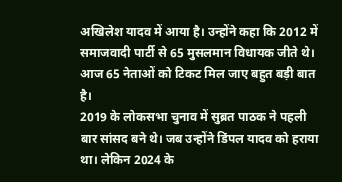अखिलेश यादव में आया है। उन्होंने कहा कि 2012 में समाजवादी पार्टी से 65 मुसलमान विधायक जीते थे। आज 65 नेताओं को टिकट मिल जाए बहुत बड़ी बात है।
2019 के लोकसभा चुनाव में सुब्रत पाठक ने पहली बार सांसद बने थे। जब उन्होंने डिंपल यादव को हराया था। लेकिन 2024 के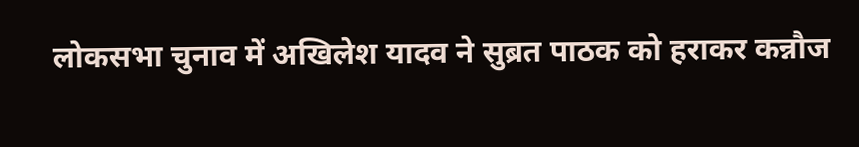लोकसभा चुनाव में अखिलेश यादव ने सुब्रत पाठक को हराकर कन्नौज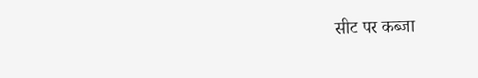सीट पर कब्जा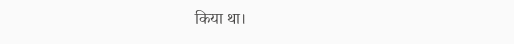किया था।